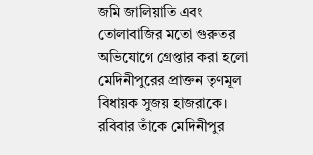জমি জালিয়াতি এবং তোলাবাজির মতো গুরুতর অভিযোগে গ্রেপ্তার করা হলো মেদিনীপুরের প্রাক্তন তৃণমূল বিধায়ক সুজয় হাজরাকে। রবিবার তাঁকে মেদিনীপুর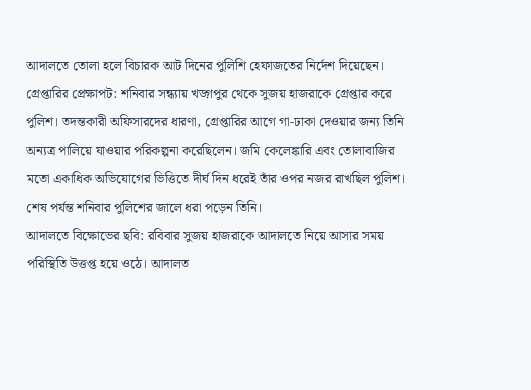আদালতে তোলা হলে বিচারক আট দিনের পুলিশি হেফাজতের নির্দেশ দিয়েছেন।
গ্রেপ্তারির প্রেক্ষাপট: শনিবার সন্ধ্যায় খড়্গপুর থেকে সুজয় হাজরাকে গ্রেপ্তার করে পুলিশ। তদন্তকারী অফিসারদের ধারণা, গ্রেপ্তারির আগে গা-ঢাকা দেওয়ার জন্য তিনি অন্যত্র পালিয়ে যাওয়ার পরিকল্পনা করেছিলেন। জমি কেলেঙ্কারি এবং তোলাবাজির মতো একাধিক অভিযোগের ভিত্তিতে দীর্ঘ দিন ধরেই তাঁর ওপর নজর রাখছিল পুলিশ। শেষ পর্যন্ত শনিবার পুলিশের জালে ধরা পড়েন তিনি।
আদালতে বিক্ষোভের ছবি: রবিবার সুজয় হাজরাকে আদালতে নিয়ে আসার সময় পরিস্থিতি উত্তপ্ত হয়ে ওঠে। আদালত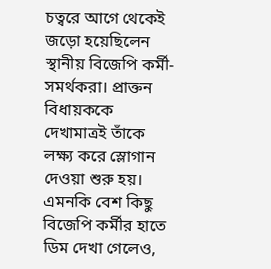চত্বরে আগে থেকেই জড়ো হয়েছিলেন স্থানীয় বিজেপি কর্মী-সমর্থকরা। প্রাক্তন বিধায়ককে দেখামাত্রই তাঁকে লক্ষ্য করে স্লোগান দেওয়া শুরু হয়। এমনকি বেশ কিছু বিজেপি কর্মীর হাতে ডিম দেখা গেলেও,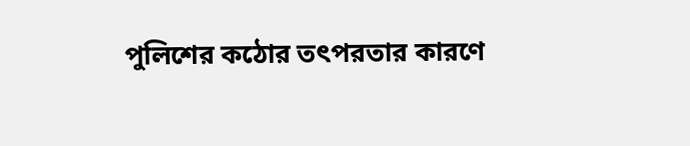পুলিশের কঠোর তৎপরতার কারণে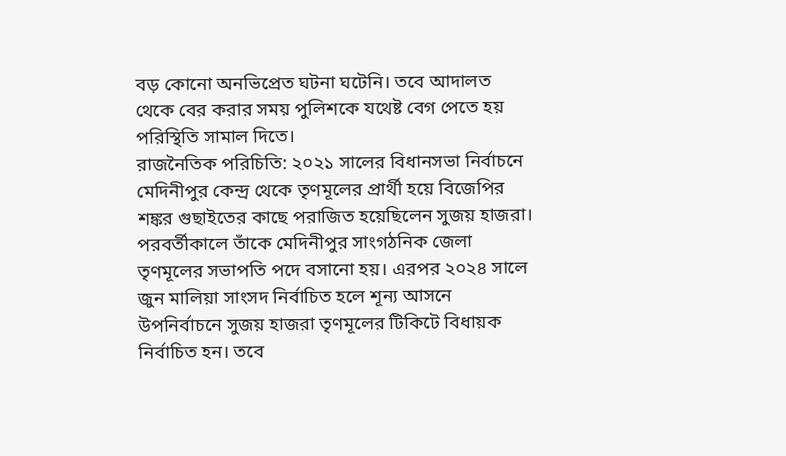বড় কোনো অনভিপ্রেত ঘটনা ঘটেনি। তবে আদালত থেকে বের করার সময় পুলিশকে যথেষ্ট বেগ পেতে হয় পরিস্থিতি সামাল দিতে।
রাজনৈতিক পরিচিতি: ২০২১ সালের বিধানসভা নির্বাচনে মেদিনীপুর কেন্দ্র থেকে তৃণমূলের প্রার্থী হয়ে বিজেপির শঙ্কর গুছাইতের কাছে পরাজিত হয়েছিলেন সুজয় হাজরা। পরবর্তীকালে তাঁকে মেদিনীপুর সাংগঠনিক জেলা তৃণমূলের সভাপতি পদে বসানো হয়। এরপর ২০২৪ সালে জুন মালিয়া সাংসদ নির্বাচিত হলে শূন্য আসনে উপনির্বাচনে সুজয় হাজরা তৃণমূলের টিকিটে বিধায়ক নির্বাচিত হন। তবে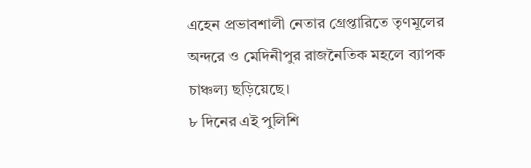এহেন প্রভাবশালী নেতার গ্রেপ্তারিতে তৃণমূলের অন্দরে ও মেদিনীপুর রাজনৈতিক মহলে ব্যাপক চাঞ্চল্য ছড়িয়েছে।
৮ দিনের এই পুলিশি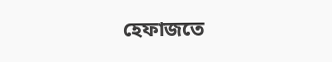হেফাজতে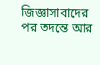জিজ্ঞাসাবাদের পর তদন্তে আর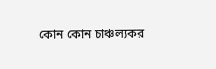কোন কোন চাঞ্চল্যকর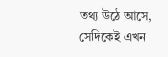তথ্য উঠে আসে, সেদিকেই এখন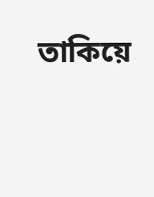তাকিয়ে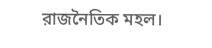রাজনৈতিক মহল।